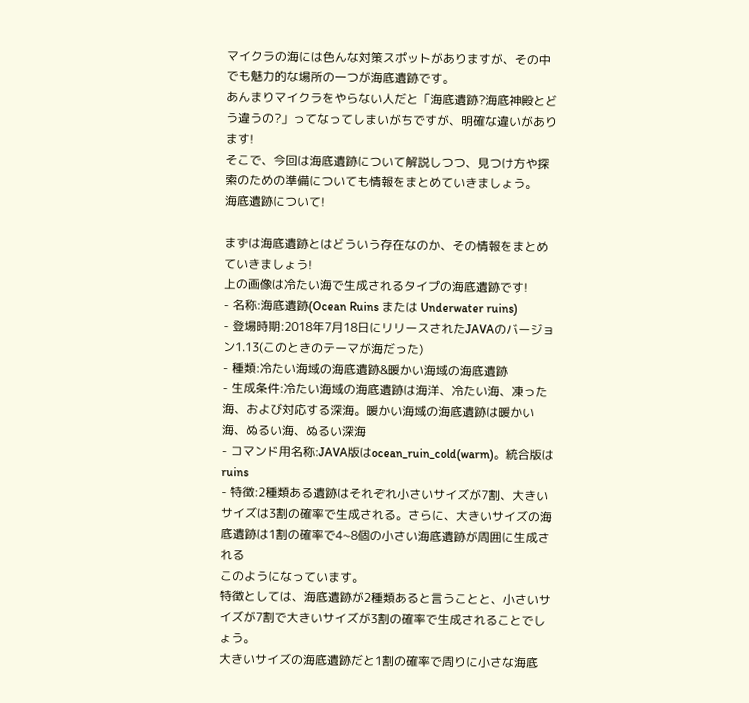マイクラの海には色んな対策スポットがありますが、その中でも魅力的な場所の一つが海底遺跡です。
あんまりマイクラをやらない人だと「海底遺跡?海底神殿とどう違うの?」ってなってしまいがちですが、明確な違いがあります!
そこで、今回は海底遺跡について解説しつつ、見つけ方や探索のための準備についても情報をまとめていきましょう。
海底遺跡について!

まずは海底遺跡とはどういう存在なのか、その情報をまとめていきましょう!
上の画像は冷たい海で生成されるタイプの海底遺跡です!
- 名称:海底遺跡(Ocean Ruins または Underwater ruins)
- 登場時期:2018年7月18日にリリースされたJAVAのバージョン1.13(このときのテーマが海だった)
- 種類:冷たい海域の海底遺跡&暖かい海域の海底遺跡
- 生成条件:冷たい海域の海底遺跡は海洋、冷たい海、凍った海、および対応する深海。暖かい海域の海底遺跡は暖かい海、ぬるい海、ぬるい深海
- コマンド用名称:JAVA版はocean_ruin_cold(warm)。統合版はruins
- 特徴:2種類ある遺跡はそれぞれ小さいサイズが7割、大きいサイズは3割の確率で生成される。さらに、大きいサイズの海底遺跡は1割の確率で4~8個の小さい海底遺跡が周囲に生成される
このようになっています。
特徴としては、海底遺跡が2種類あると言うことと、小さいサイズが7割で大きいサイズが3割の確率で生成されることでしょう。
大きいサイズの海底遺跡だと1割の確率で周りに小さな海底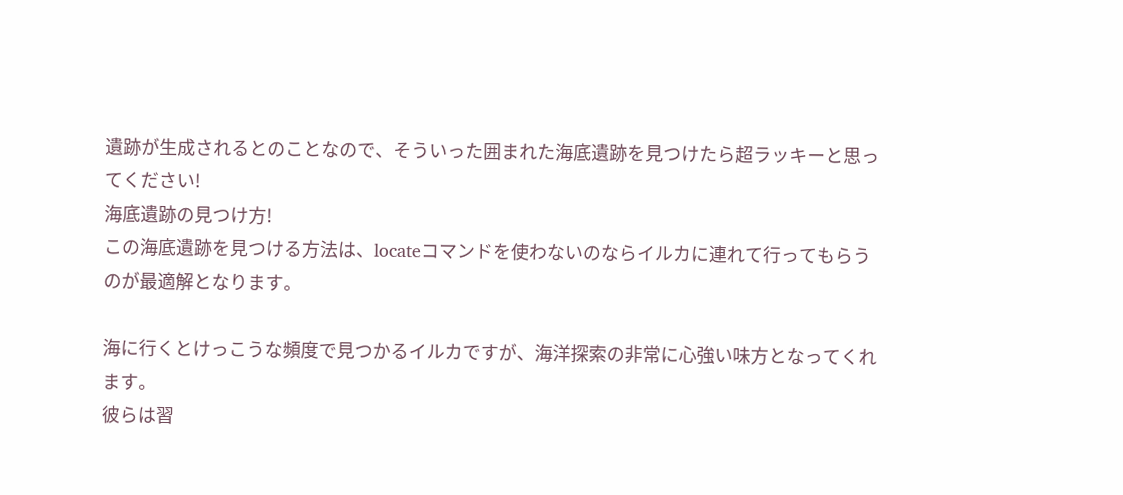遺跡が生成されるとのことなので、そういった囲まれた海底遺跡を見つけたら超ラッキーと思ってください!
海底遺跡の見つけ方!
この海底遺跡を見つける方法は、locateコマンドを使わないのならイルカに連れて行ってもらうのが最適解となります。

海に行くとけっこうな頻度で見つかるイルカですが、海洋探索の非常に心強い味方となってくれます。
彼らは習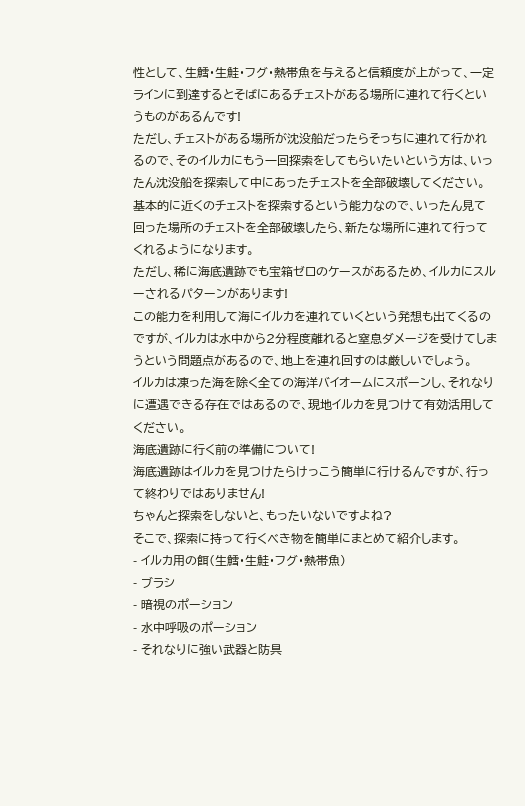性として、生鱈・生鮭・フグ・熱帯魚を与えると信頼度が上がって、一定ラインに到達するとそばにあるチェストがある場所に連れて行くというものがあるんです!
ただし、チェストがある場所が沈没船だったらそっちに連れて行かれるので、そのイルカにもう一回探索をしてもらいたいという方は、いったん沈没船を探索して中にあったチェストを全部破壊してください。
基本的に近くのチェストを探索するという能力なので、いったん見て回った場所のチェストを全部破壊したら、新たな場所に連れて行ってくれるようになります。
ただし、稀に海底遺跡でも宝箱ゼロのケースがあるため、イルカにスルーされるパターンがあります!
この能力を利用して海にイルカを連れていくという発想も出てくるのですが、イルカは水中から2分程度離れると窒息ダメージを受けてしまうという問題点があるので、地上を連れ回すのは厳しいでしょう。
イルカは凍った海を除く全ての海洋バイオームにスポーンし、それなりに遭遇できる存在ではあるので、現地イルカを見つけて有効活用してください。
海底遺跡に行く前の準備について!
海底遺跡はイルカを見つけたらけっこう簡単に行けるんですが、行って終わりではありません!
ちゃんと探索をしないと、もったいないですよね?
そこで、探索に持って行くべき物を簡単にまとめて紹介します。
- イルカ用の餌(生鱈・生鮭・フグ・熱帯魚)
- ブラシ
- 暗視のポーション
- 水中呼吸のポーション
- それなりに強い武器と防具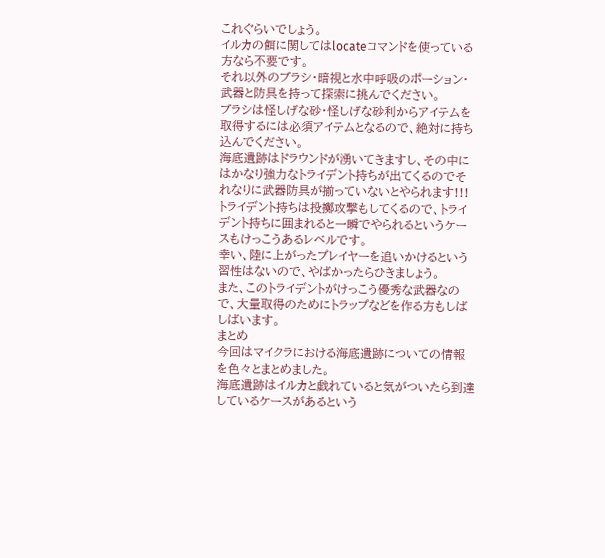これぐらいでしょう。
イルカの餌に関してはlocateコマンドを使っている方なら不要です。
それ以外のブラシ・暗視と水中呼吸のポーション・武器と防具を持って探索に挑んでください。
ブラシは怪しげな砂・怪しげな砂利からアイテムを取得するには必須アイテムとなるので、絶対に持ち込んでください。
海底遺跡はドラウンドが湧いてきますし、その中にはかなり強力なトライデント持ちが出てくるのでそれなりに武器防具が揃っていないとやられます!!!
トライデント持ちは投擲攻撃もしてくるので、トライデント持ちに囲まれると一瞬でやられるというケースもけっこうあるレベルです。
幸い、陸に上がったプレイヤーを追いかけるという習性はないので、やばかったらひきましょう。
また、このトライデントがけっこう優秀な武器なので、大量取得のためにトラップなどを作る方もしばしばいます。
まとめ
今回はマイクラにおける海底遺跡についての情報を色々とまとめました。
海底遺跡はイルカと戯れていると気がついたら到達しているケースがあるという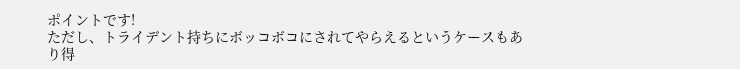ポイントです!
ただし、トライデント持ちにボッコボコにされてやらえるというケースもあり得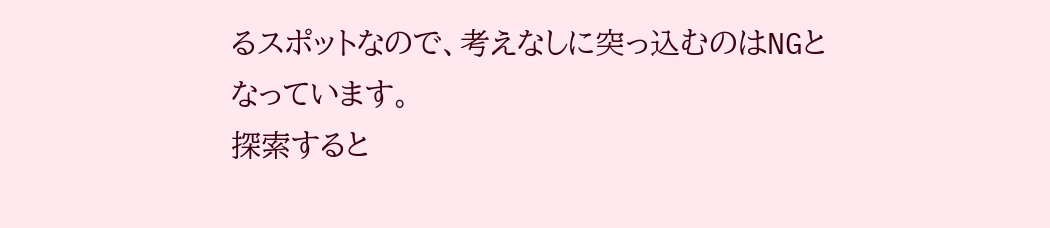るスポットなので、考えなしに突っ込むのはNGとなっています。
探索すると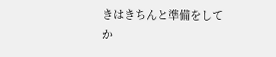きはきちんと準備をしてか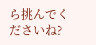ら挑んでくださいね?